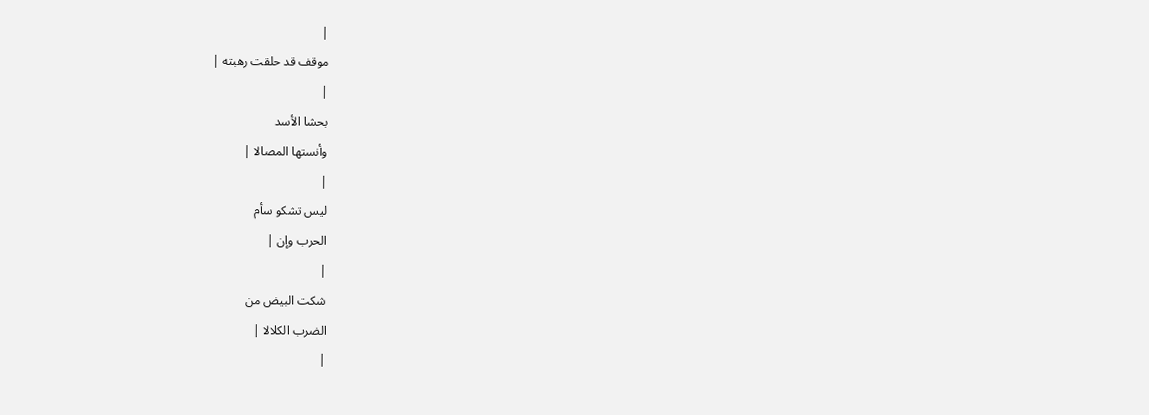|
موقف قد حلقت رهبته |
|
بحشا الأسد
وأنستها المصالا |
|
ليس تشكو سأم
الحرب وإن |
|
شكت البيض من
الضرب الكلالا |
|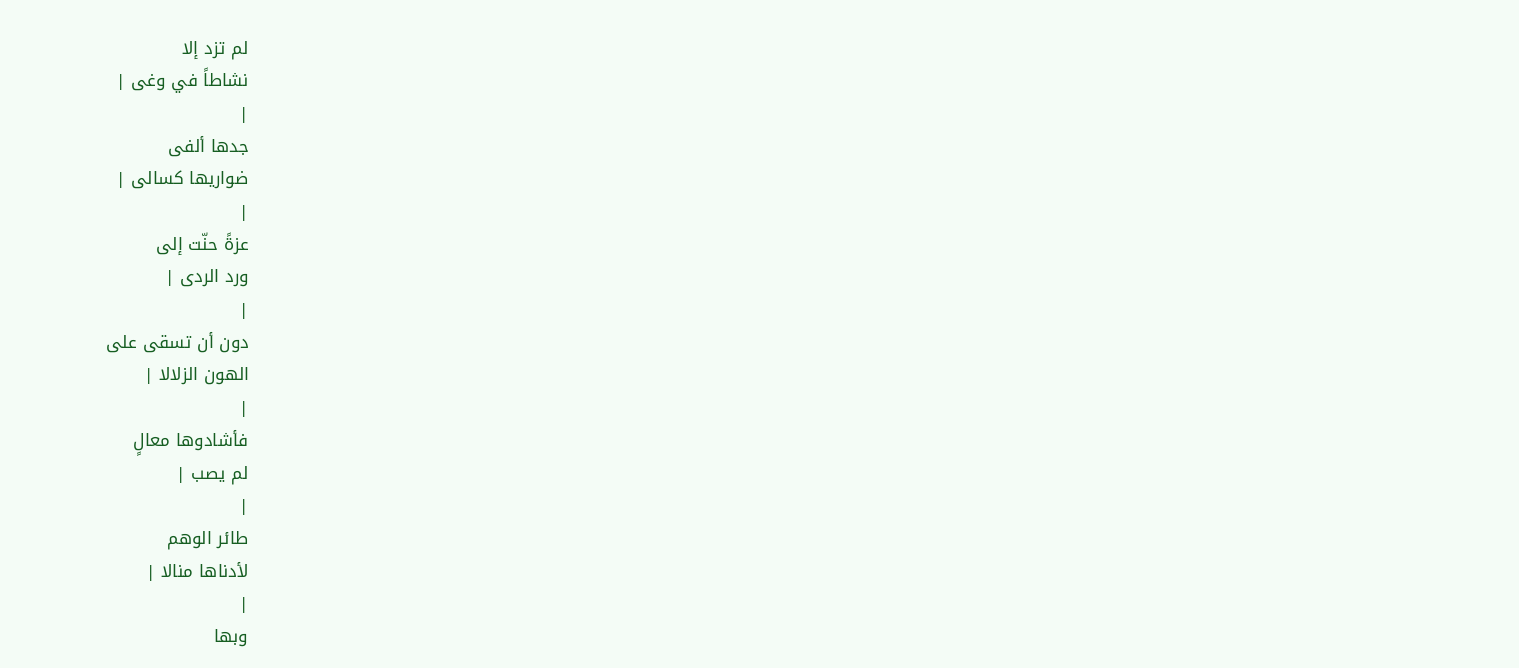لم تزد إلا
نشاطاً في وغى |
|
جدها ألفى
ضواريها كسالى |
|
عزةً حنّت إلى
ورد الردى |
|
دون أن تسقى على
الهون الزلالا |
|
فأشادوها معالٍ
لم يصب |
|
طائر الوهم
لأدناها منالا |
|
وبها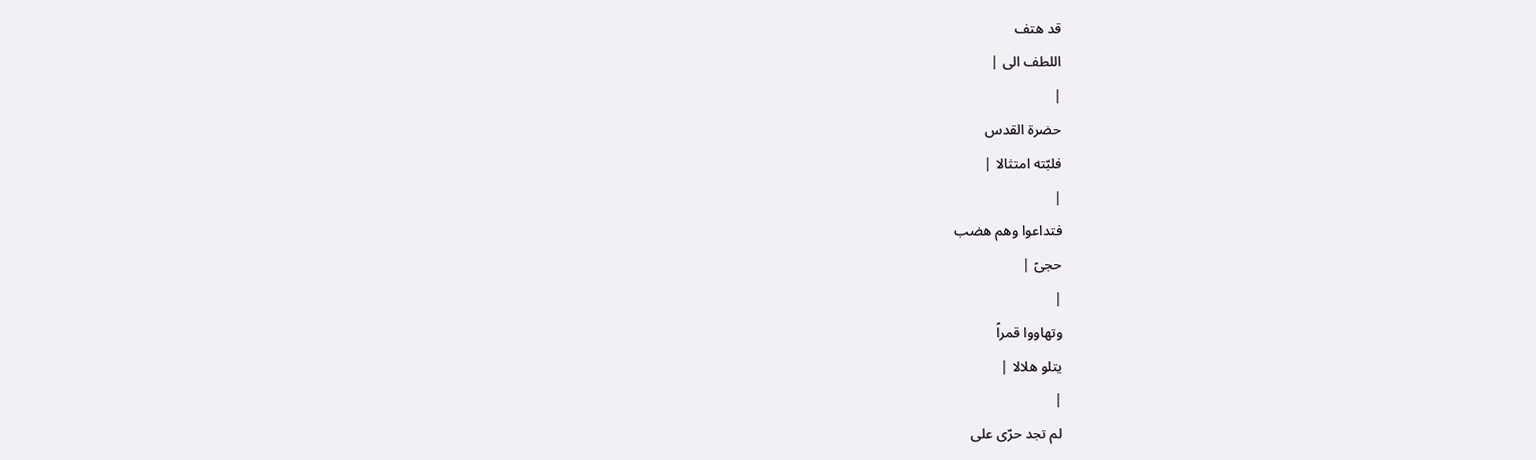قد هتف
اللطف الى |
|
حضرة القدس
فلبّته امتثالا |
|
فتداعوا وهم هضب
حجىً |
|
وتهاووا قمراً
يتلو هلالا |
|
لم تجد حرّى على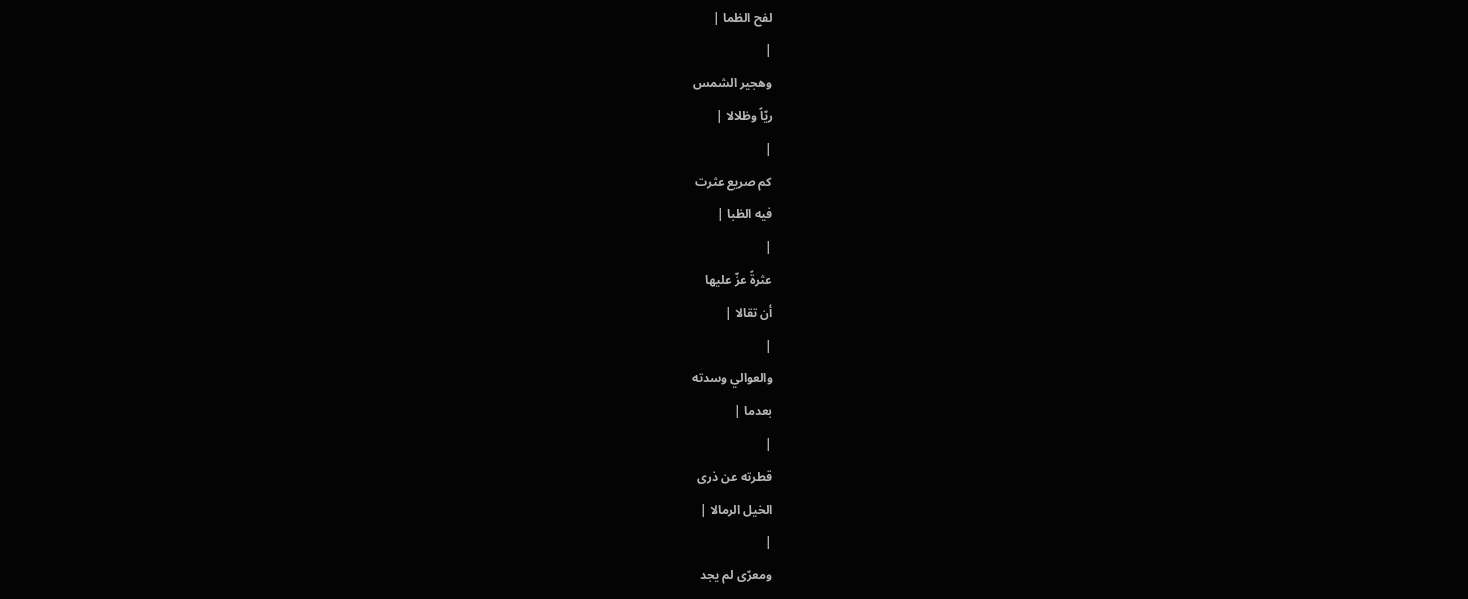لفح الظما |
|
وهجير الشمس
ريّاً وظلالا |
|
كم صريع عثرت
فيه الظبا |
|
عثرةً عزّ عليها
أن تقالا |
|
والعوالي وسدته
بعدما |
|
قطرته عن ذرى
الخيل الرمالا |
|
ومعرّى لم يجد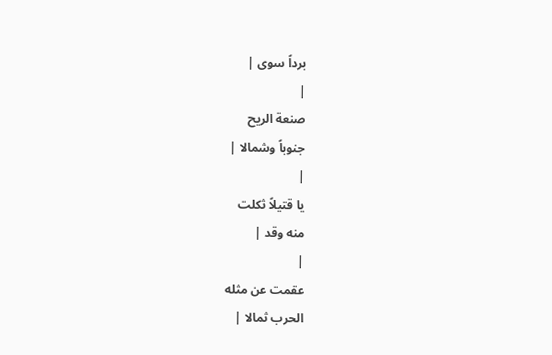برداً سوى |
|
صنعة الريح
جنوباً وشمالا |
|
يا قتيلاً ثكلت
منه وقد |
|
عقمت عن مثله
الحرب ثمالا |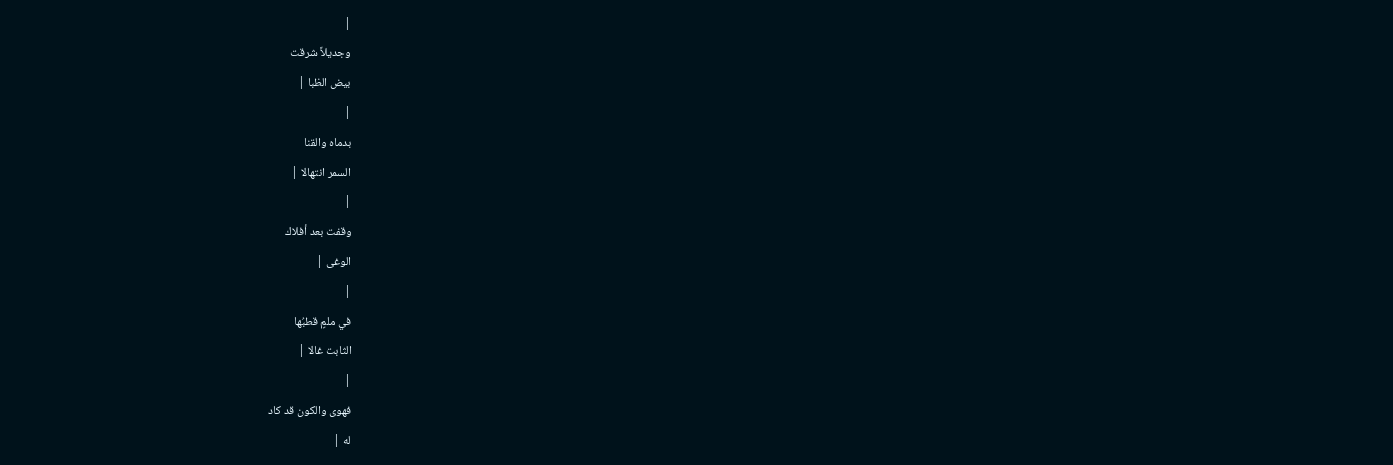|
وجديلاً شرقت
بيض الظبا |
|
بدماه والقنا
السمر انتهالا |
|
وقفت بعد أفلاك
الوغى |
|
في ملمٍ قطبُها
الثابت غالا |
|
فهوى والكون قد كاد
له |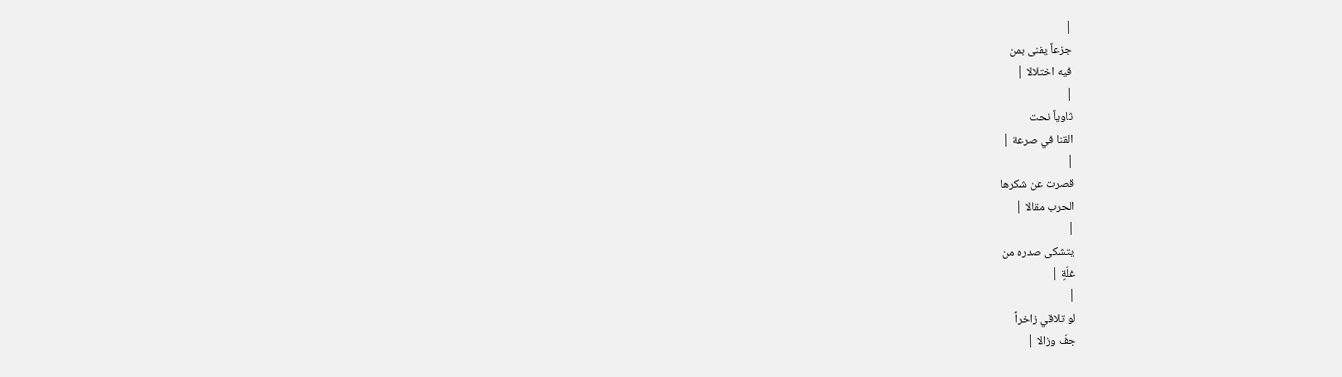|
جزعاً يفنى بمن
فيه اختلالا |
|
ثاوياً نحت
القنا في صرعة |
|
قصرت عن شكرها
الحرب مقالا |
|
يتشكى صدره من
غلّةٍ |
|
لو تلاقي زاخراً
جفّ وزالا |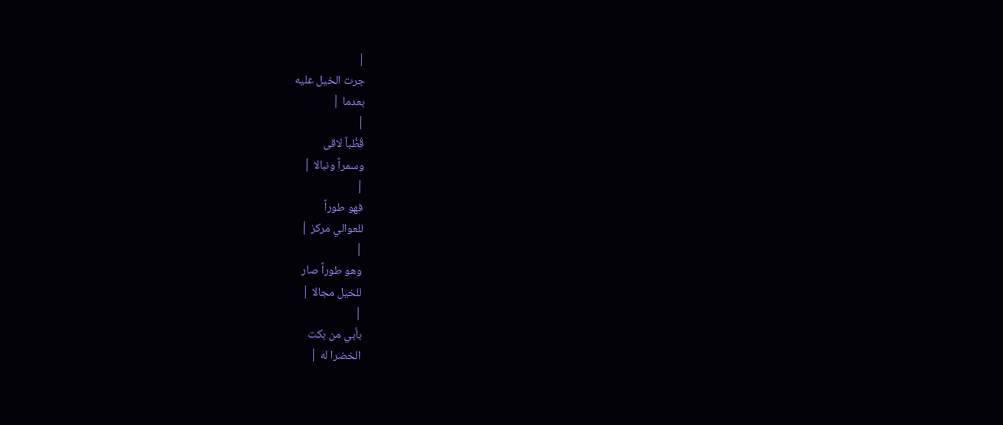|
جرت الخيل عليه
بعدما |
|
قُظُباً لاقى
وسمراً ونبالا |
|
فهو طوراً
للعوالي مركز |
|
وهو طوراً صار
للخيل مجالا |
|
بأبي من بكت
الخضرا له |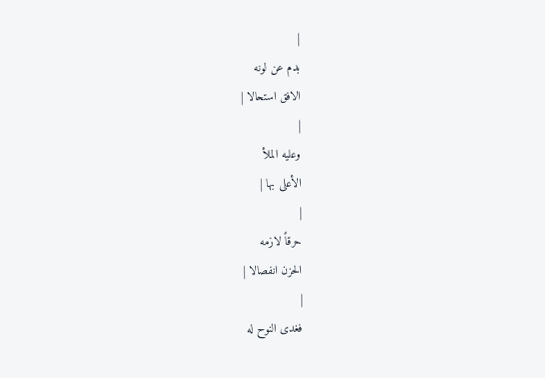|
بدم عن لونه
الافق استحالا |
|
وعليه الملأ
الأعلى بها |
|
حرقاً لازمه
الحزن انفصالا |
|
فغدى النوح له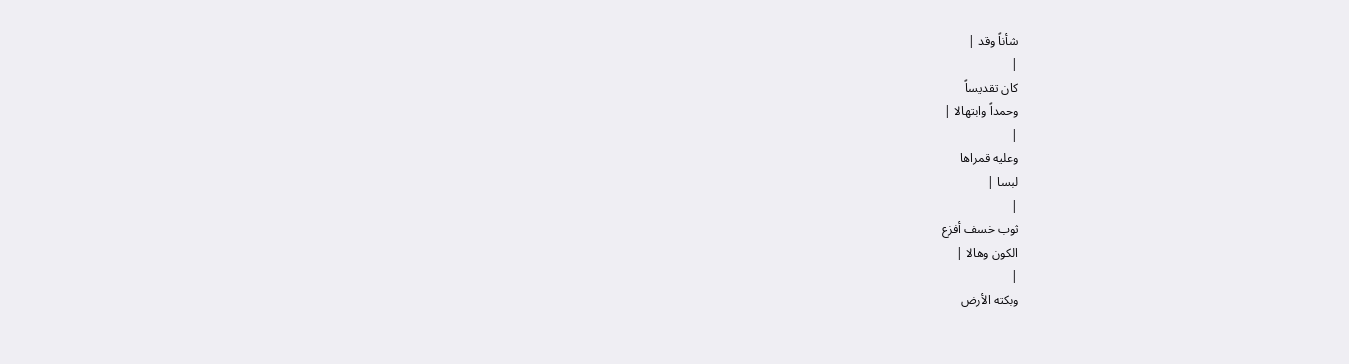شأناً وقد |
|
كان تقديساً
وحمداً وابتهالا |
|
وعليه قمراها
لبسا |
|
ثوب خسف أفزع
الكون وهالا |
|
وبكته الأرض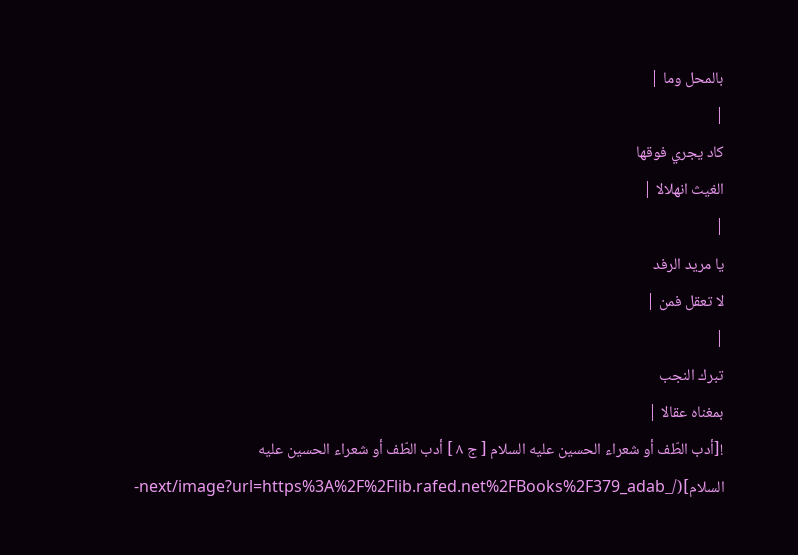بالمحل وما |
|
كاد يجري فوقها
الغيث انهلالا |
|
يا مريد الرفد
لا تعقل فمن |
|
تبرك النجب
بمغناه عقالا |
![أدب الطّف أو شعراء الحسين عليه السلام [ ج ٨ ] أدب الطّف أو شعراء الحسين عليه السلام](/_next/image?url=https%3A%2F%2Flib.rafed.net%2FBooks%2F379_adab-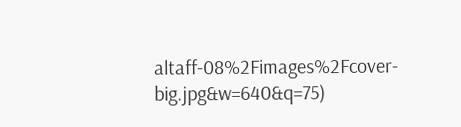altaff-08%2Fimages%2Fcover-big.jpg&w=640&q=75)